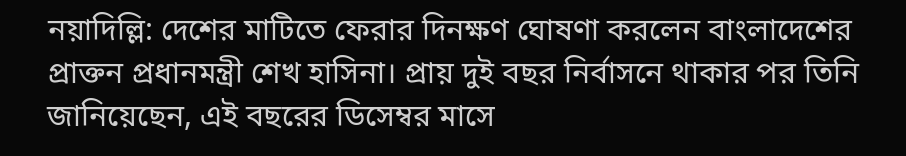নয়াদিল্লি: দেশের মাটিতে ফেরার দিনক্ষণ ঘোষণা করলেন বাংলাদেশের প্রাক্তন প্রধানমন্ত্রী শেখ হাসিনা। প্রায় দুই বছর নির্বাসনে থাকার পর তিনি জানিয়েছেন, এই বছরের ডিসেম্বর মাসে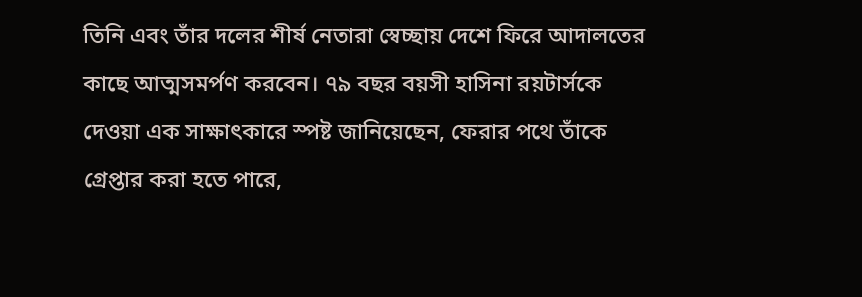তিনি এবং তাঁর দলের শীর্ষ নেতারা স্বেচ্ছায় দেশে ফিরে আদালতের কাছে আত্মসমর্পণ করবেন। ৭৯ বছর বয়সী হাসিনা রয়টার্সকে দেওয়া এক সাক্ষাৎকারে স্পষ্ট জানিয়েছেন, ফেরার পথে তাঁকে গ্রেপ্তার করা হতে পারে,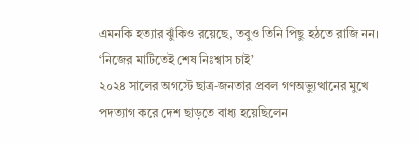এমনকি হত্যার ঝুঁকিও রয়েছে, তবুও তিনি পিছু হঠতে রাজি নন।
‘নিজের মাটিতেই শেষ নিঃশ্বাস চাই’
২০২৪ সালের অগস্টে ছাত্র-জনতার প্রবল গণঅভ্যুত্থানের মুখে পদত্যাগ করে দেশ ছাড়তে বাধ্য হয়েছিলেন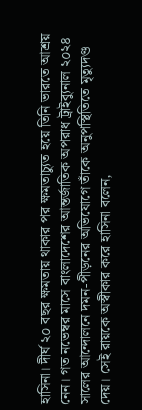হাসিনা। দীর্ঘ ২০ বছর ক্ষমতায় থাকার পর ক্ষমতাচ্যুত হয়ে তিনি ভারতে আশ্রয় নেন। গত নভেম্বর মাসে বাংলাদেশের আন্তর্জাতিক অপরাধ ট্রাইব্যুনাল ২০২৪ সালের আন্দোলনে দমন-পীড়নের অভিযোগে তাঁকে অনুপস্থিতিতে মৃত্যুদণ্ড দেয়। সেই রায়কে অস্বীকার করে হাসিনা বলেন,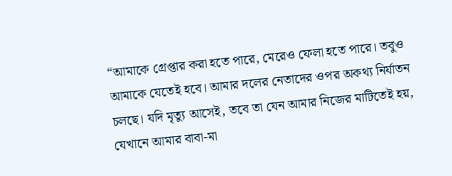“আমাকে গ্রেপ্তার করা হতে পারে, মেরেও ফেলা হতে পারে। তবুও আমাকে যেতেই হবে। আমার দলের নেতাদের ওপর অকথ্য নির্যাতন চলছে। যদি মৃত্যু আসেই, তবে তা যেন আমার নিজের মাটিতেই হয়, যেখানে আমার বাবা-মা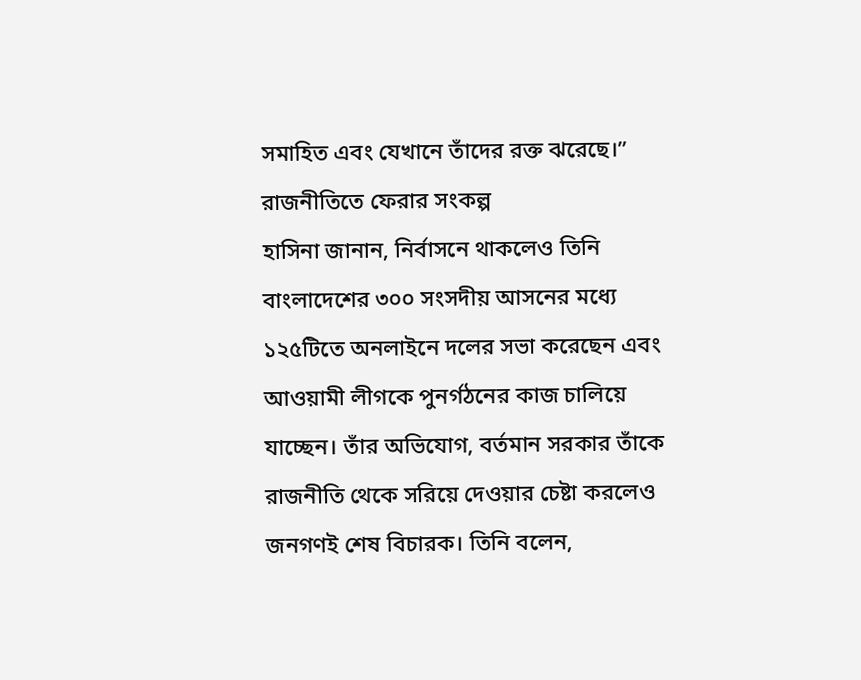সমাহিত এবং যেখানে তাঁদের রক্ত ঝরেছে।”
রাজনীতিতে ফেরার সংকল্প
হাসিনা জানান, নির্বাসনে থাকলেও তিনি বাংলাদেশের ৩০০ সংসদীয় আসনের মধ্যে ১২৫টিতে অনলাইনে দলের সভা করেছেন এবং আওয়ামী লীগকে পুনর্গঠনের কাজ চালিয়ে যাচ্ছেন। তাঁর অভিযোগ, বর্তমান সরকার তাঁকে রাজনীতি থেকে সরিয়ে দেওয়ার চেষ্টা করলেও জনগণই শেষ বিচারক। তিনি বলেন,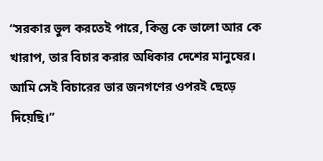“সরকার ভুল করতেই পারে, কিন্তু কে ভালো আর কে খারাপ, তার বিচার করার অধিকার দেশের মানুষের। আমি সেই বিচারের ভার জনগণের ওপরই ছেড়ে দিয়েছি।”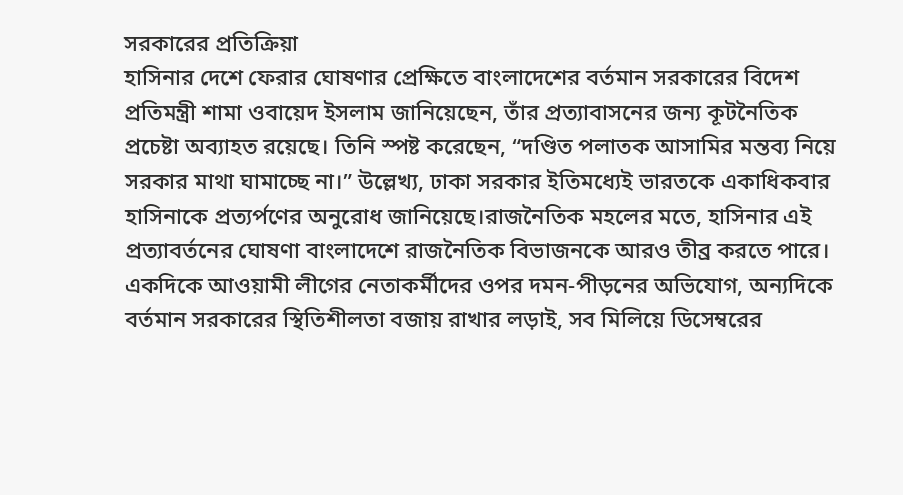সরকারের প্রতিক্রিয়া
হাসিনার দেশে ফেরার ঘোষণার প্রেক্ষিতে বাংলাদেশের বর্তমান সরকারের বিদেশ প্রতিমন্ত্রী শামা ওবায়েদ ইসলাম জানিয়েছেন, তাঁর প্রত্যাবাসনের জন্য কূটনৈতিক প্রচেষ্টা অব্যাহত রয়েছে। তিনি স্পষ্ট করেছেন, “দণ্ডিত পলাতক আসামির মন্তব্য নিয়ে সরকার মাথা ঘামাচ্ছে না।” উল্লেখ্য, ঢাকা সরকার ইতিমধ্যেই ভারতকে একাধিকবার হাসিনাকে প্রত্যর্পণের অনুরোধ জানিয়েছে।রাজনৈতিক মহলের মতে, হাসিনার এই প্রত্যাবর্তনের ঘোষণা বাংলাদেশে রাজনৈতিক বিভাজনকে আরও তীব্র করতে পারে। একদিকে আওয়ামী লীগের নেতাকর্মীদের ওপর দমন-পীড়নের অভিযোগ, অন্যদিকে বর্তমান সরকারের স্থিতিশীলতা বজায় রাখার লড়াই, সব মিলিয়ে ডিসেম্বরের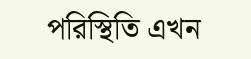পরিস্থিতি এখন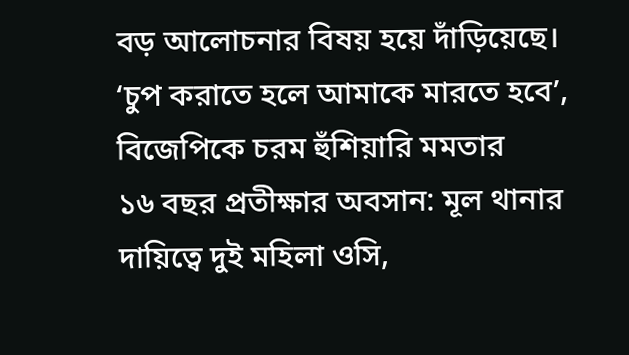বড় আলোচনার বিষয় হয়ে দাঁড়িয়েছে।
‘চুপ করাতে হলে আমাকে মারতে হবে’, বিজেপিকে চরম হুঁশিয়ারি মমতার
১৬ বছর প্রতীক্ষার অবসান: মূল থানার দায়িত্বে দুই মহিলা ওসি,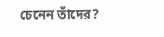চেনেন তাঁদের?